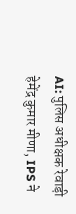AI: पुलिस अधीक्षक रेवाड़ी हेमेंद्र कुमार मीणा, IPS ने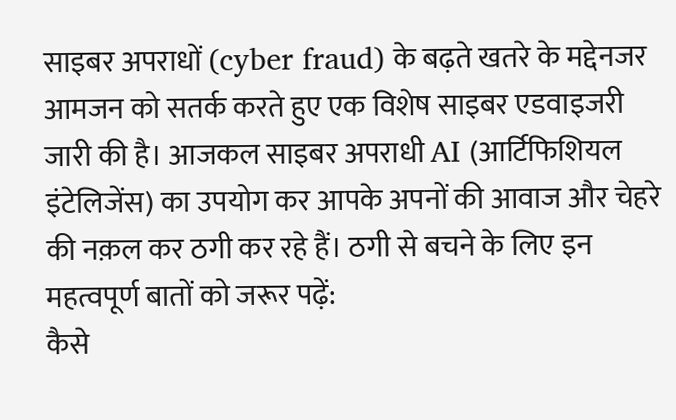साइबर अपराधों (cyber fraud) के बढ़ते खतरे के मद्देनजर आमजन को सतर्क करते हुए एक विशेष साइबर एडवाइजरी जारी की है। आजकल साइबर अपराधी AI (आर्टिफिशियल इंटेलिजेंस) का उपयोग कर आपके अपनों की आवाज और चेहरे की नक़ल कर ठगी कर रहे हैं। ठगी से बचने के लिए इन महत्वपूर्ण बातों को जरूर पढ़ें:
कैसे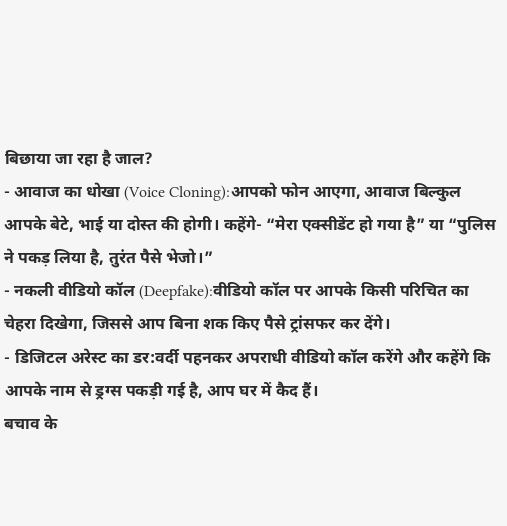बिछाया जा रहा है जाल?
- आवाज का धोखा (Voice Cloning):आपको फोन आएगा, आवाज बिल्कुल आपके बेटे, भाई या दोस्त की होगी। कहेंगे- “मेरा एक्सीडेंट हो गया है” या “पुलिस ने पकड़ लिया है, तुरंत पैसे भेजो।”
- नकली वीडियो कॉल (Deepfake):वीडियो कॉल पर आपके किसी परिचित का चेहरा दिखेगा, जिससे आप बिना शक किए पैसे ट्रांसफर कर देंगे।
- डिजिटल अरेस्ट का डर:वर्दी पहनकर अपराधी वीडियो कॉल करेंगे और कहेंगे कि आपके नाम से ड्रग्स पकड़ी गई है, आप घर में कैद हैं।
बचाव के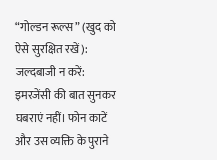“गोल्डन रूल्स” (खुद को ऐसे सुरक्षित रखें):
जल्दबाजी न करें: इमरजेंसी की बात सुनकर घबराएं नहीं। फोन काटें और उस व्यक्ति के पुराने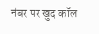नंबर पर खुद कॉल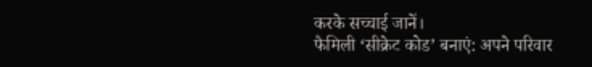करके सच्चाई जानें।
फैमिली ‘सीक्रेट कोड’ बनाएं: अपने परिवार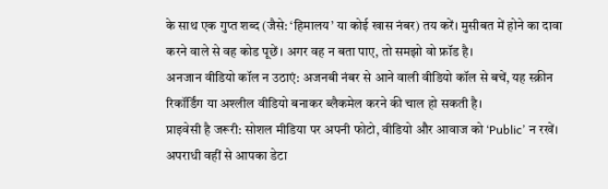के साथ एक गुप्त शब्द (जैसे: ‘हिमालय’ या कोई खास नंबर) तय करें। मुसीबत में होने का दावा करने वाले से वह कोड पूछें। अगर वह न बता पाए, तो समझो वो फ्रॉड है।
अनजान वीडियो कॉल न उठाएं: अजनबी नंबर से आने वाली वीडियो कॉल से बचें, यह स्क्रीन रिकॉर्डिंग या अश्लील वीडियो बनाकर ब्लैकमेल करने की चाल हो सकती है।
प्राइवेसी है जरूरी: सोशल मीडिया पर अपनी फोटो, वीडियो और आवाज को ‘Public’ न रखें। अपराधी वहीं से आपका डेटा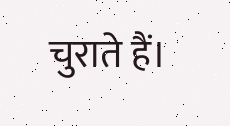चुराते हैं।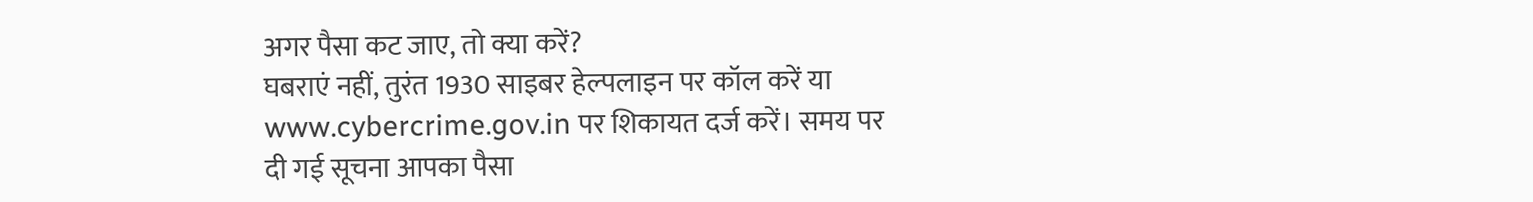अगर पैसा कट जाए, तो क्या करें?
घबराएं नहीं, तुरंत 1930 साइबर हेल्पलाइन पर कॉल करें या www.cybercrime.gov.in पर शिकायत दर्ज करें। समय पर दी गई सूचना आपका पैसा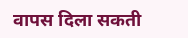वापस दिला सकती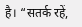है। “सतर्क रहें,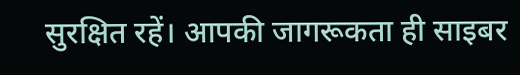सुरक्षित रहें। आपकी जागरूकता ही साइबर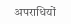अपराधियों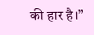की हार है।”